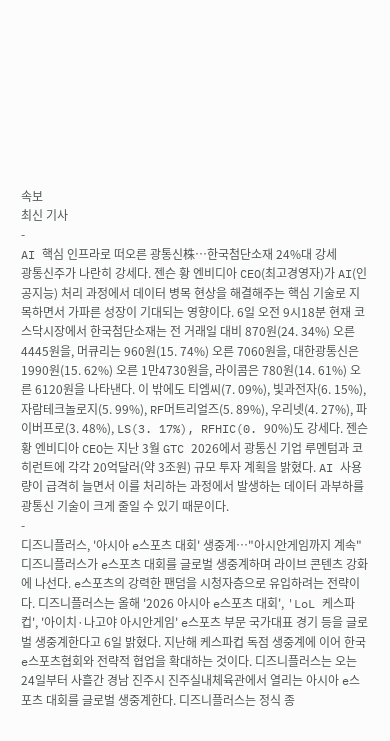속보
최신 기사
-
AI 핵심 인프라로 떠오른 광통신株…한국첨단소재 24%대 강세
광통신주가 나란히 강세다. 젠슨 황 엔비디아 CEO(최고경영자)가 AI(인공지능) 처리 과정에서 데이터 병목 현상을 해결해주는 핵심 기술로 지목하면서 가파른 성장이 기대되는 영향이다. 6일 오전 9시18분 현재 코스닥시장에서 한국첨단소재는 전 거래일 대비 870원(24. 34%) 오른 4445원을, 머큐리는 960원(15. 74%) 오른 7060원을, 대한광통신은 1990원(15. 62%) 오른 1만4730원을, 라이콤은 780원(14. 61%) 오른 6120원을 나타낸다. 이 밖에도 티엠씨(7. 09%), 빛과전자(6. 15%), 자람테크놀로지(5. 99%), RF머트리얼즈(5. 89%), 우리넷(4. 27%), 파이버프로(3. 48%), LS(3. 17%), RFHIC(0. 90%)도 강세다. 젠슨 황 엔비디아 CEO는 지난 3월 GTC 2026에서 광통신 기업 루멘텀과 코히런트에 각각 20억달러(약 3조원) 규모 투자 계획을 밝혔다. AI 사용량이 급격히 늘면서 이를 처리하는 과정에서 발생하는 데이터 과부하를 광통신 기술이 크게 줄일 수 있기 때문이다.
-
디즈니플러스, '아시아 e스포츠 대회' 생중계…"아시안게임까지 계속"
디즈니플러스가 e스포츠 대회를 글로벌 생중계하며 라이브 콘텐츠 강화에 나선다. e스포츠의 강력한 팬덤을 시청자층으로 유입하려는 전략이다. 디즈니플러스는 올해 '2026 아시아 e스포츠 대회', 'LoL 케스파 컵', '아이치·나고야 아시안게임' e스포츠 부문 국가대표 경기 등을 글로벌 생중계한다고 6일 밝혔다. 지난해 케스파컵 독점 생중계에 이어 한국e스포츠협회와 전략적 협업을 확대하는 것이다. 디즈니플러스는 오는 24일부터 사흘간 경남 진주시 진주실내체육관에서 열리는 아시아 e스포츠 대회를 글로벌 생중계한다. 디즈니플러스는 정식 종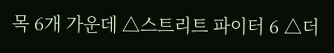목 6개 가운데 △스트리트 파이터 6 △더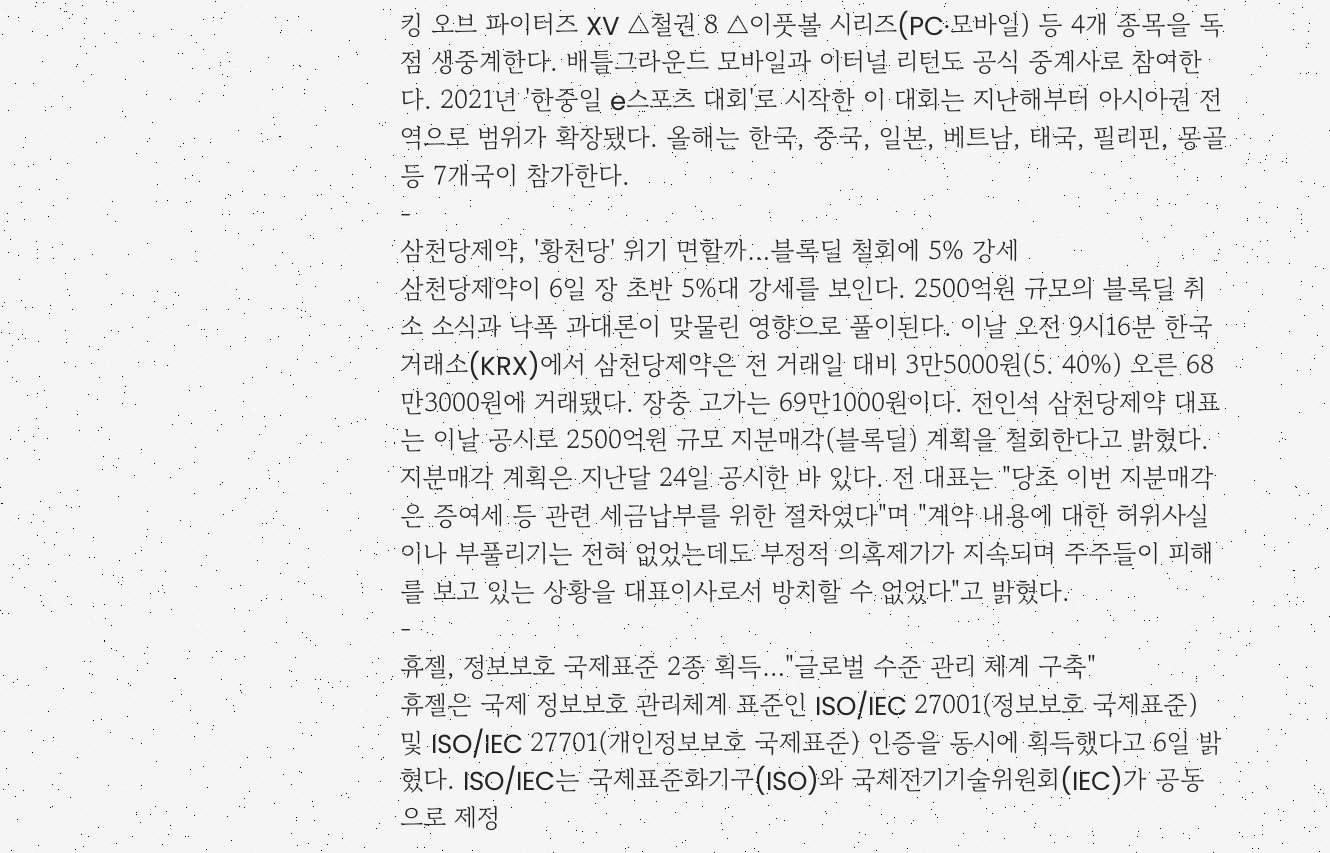킹 오브 파이터즈 XV △철권 8 △이풋볼 시리즈(PC·모바일) 등 4개 종목을 독점 생중계한다. 배틀그라운드 모바일과 이터널 리턴도 공식 중계사로 참여한다. 2021년 '한중일 e스포츠 대회'로 시작한 이 대회는 지난해부터 아시아권 전역으로 범위가 확장됐다. 올해는 한국, 중국, 일본, 베트남, 태국, 필리핀, 몽골 등 7개국이 참가한다.
-
삼천당제약, '황천당' 위기 면할까…블록딜 철회에 5% 강세
삼천당제약이 6일 장 초반 5%대 강세를 보인다. 2500억원 규모의 블록딜 취소 소식과 낙폭 과대론이 맞물린 영향으로 풀이된다. 이날 오전 9시16분 한국거래소(KRX)에서 삼천당제약은 전 거래일 대비 3만5000원(5. 40%) 오른 68만3000원에 거래됐다. 장중 고가는 69만1000원이다. 전인석 삼천당제약 대표는 이날 공시로 2500억원 규모 지분매각(블록딜) 계획을 철회한다고 밝혔다. 지분매각 계획은 지난달 24일 공시한 바 있다. 전 대표는 "당초 이번 지분매각은 증여세 등 관련 세금납부를 위한 절차였다"며 "계약 내용에 대한 허위사실이나 부풀리기는 전혀 없었는데도 부정적 의혹제기가 지속되며 주주들이 피해를 보고 있는 상황을 대표이사로서 방치할 수 없었다"고 밝혔다.
-
휴젤, 정보보호 국제표준 2종 획득…"글로벌 수준 관리 체계 구축"
휴젤은 국제 정보보호 관리체계 표준인 ISO/IEC 27001(정보보호 국제표준) 및 ISO/IEC 27701(개인정보보호 국제표준) 인증을 동시에 획득했다고 6일 밝혔다. ISO/IEC는 국제표준화기구(ISO)와 국제전기기술위원회(IEC)가 공동으로 제정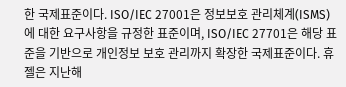한 국제표준이다. ISO/IEC 27001은 정보보호 관리체계(ISMS)에 대한 요구사항을 규정한 표준이며, ISO/IEC 27701은 해당 표준을 기반으로 개인정보 보호 관리까지 확장한 국제표준이다. 휴젤은 지난해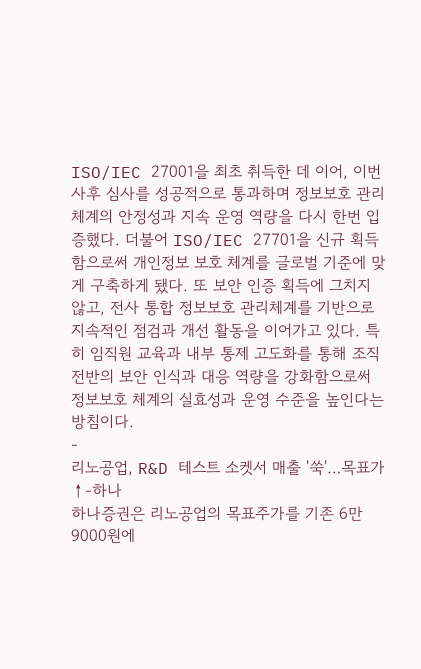ISO/IEC 27001을 최초 취득한 데 이어, 이번 사후 심사를 성공적으로 통과하며 정보보호 관리체계의 안정성과 지속 운영 역량을 다시 한번 입증했다. 더불어 ISO/IEC 27701을 신규 획득함으로써 개인정보 보호 체계를 글로벌 기준에 맞게 구축하게 됐다. 또 보안 인증 획득에 그치지 않고, 전사 통합 정보보호 관리체계를 기반으로 지속적인 점검과 개선 활동을 이어가고 있다. 특히 임직원 교육과 내부 통제 고도화를 통해 조직 전반의 보안 인식과 대응 역량을 강화함으로써 정보보호 체계의 실효성과 운영 수준을 높인다는 방침이다.
-
리노공업, R&D 테스트 소켓서 매출 '쑥'…목표가↑-하나
하나증권은 리노공업의 목표주가를 기존 6만9000원에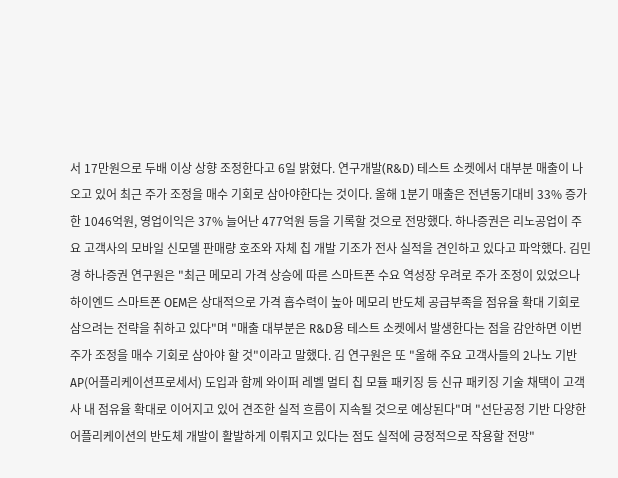서 17만원으로 두배 이상 상향 조정한다고 6일 밝혔다. 연구개발(R&D) 테스트 소켓에서 대부분 매출이 나오고 있어 최근 주가 조정을 매수 기회로 삼아야한다는 것이다. 올해 1분기 매출은 전년동기대비 33% 증가한 1046억원, 영업이익은 37% 늘어난 477억원 등을 기록할 것으로 전망했다. 하나증권은 리노공업이 주요 고객사의 모바일 신모델 판매량 호조와 자체 칩 개발 기조가 전사 실적을 견인하고 있다고 파악했다. 김민경 하나증권 연구원은 "최근 메모리 가격 상승에 따른 스마트폰 수요 역성장 우려로 주가 조정이 있었으나 하이엔드 스마트폰 OEM은 상대적으로 가격 흡수력이 높아 메모리 반도체 공급부족을 점유율 확대 기회로 삼으려는 전략을 취하고 있다"며 "매출 대부분은 R&D용 테스트 소켓에서 발생한다는 점을 감안하면 이번 주가 조정을 매수 기회로 삼아야 할 것"이라고 말했다. 김 연구원은 또 "올해 주요 고객사들의 2나노 기반 AP(어플리케이션프로세서) 도입과 함께 와이퍼 레벨 멀티 칩 모듈 패키징 등 신규 패키징 기술 채택이 고객사 내 점유율 확대로 이어지고 있어 견조한 실적 흐름이 지속될 것으로 예상된다"며 "선단공정 기반 다양한 어플리케이션의 반도체 개발이 활발하게 이뤄지고 있다는 점도 실적에 긍정적으로 작용할 전망"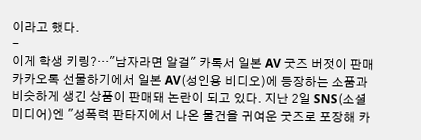이라고 했다.
-
이게 학생 키링?…"남자라면 알걸" 카톡서 일본 AV 굿즈 버젓이 판매
카카오톡 선물하기에서 일본 AV(성인용 비디오)에 등장하는 소품과 비슷하게 생긴 상품이 판매돼 논란이 되고 있다. 지난 2일 SNS(소셜미디어)엔 "성폭력 판타지에서 나온 물건을 귀여운 굿즈로 포장해 카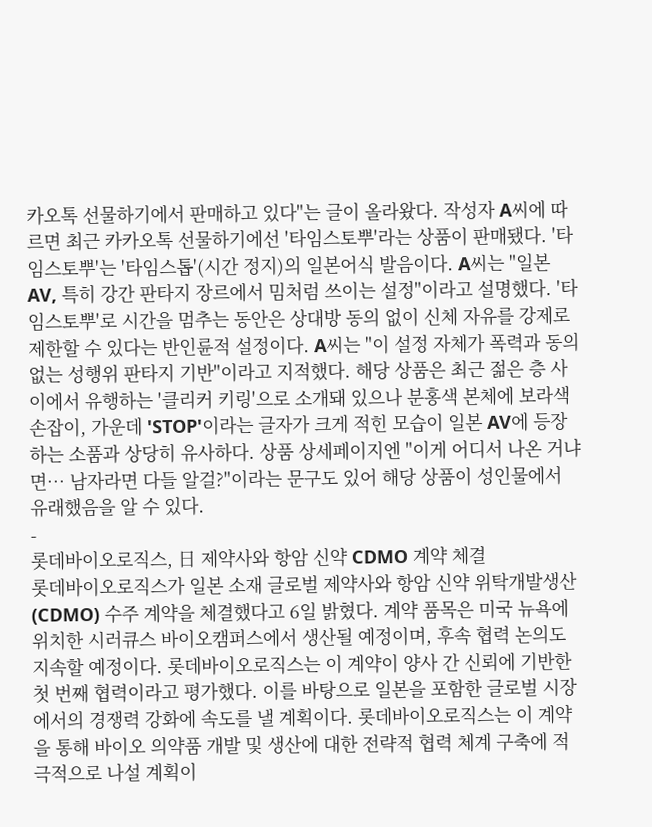카오톡 선물하기에서 판매하고 있다"는 글이 올라왔다. 작성자 A씨에 따르면 최근 카카오톡 선물하기에선 '타임스토뿌'라는 상품이 판매됐다. '타임스토뿌'는 '타임스톱'(시간 정지)의 일본어식 발음이다. A씨는 "일본 AV, 특히 강간 판타지 장르에서 밈처럼 쓰이는 설정"이라고 설명했다. '타임스토뿌'로 시간을 멈추는 동안은 상대방 동의 없이 신체 자유를 강제로 제한할 수 있다는 반인륜적 설정이다. A씨는 "이 설정 자체가 폭력과 동의 없는 성행위 판타지 기반"이라고 지적했다. 해당 상품은 최근 젊은 층 사이에서 유행하는 '클리커 키링'으로 소개돼 있으나 분홍색 본체에 보라색 손잡이, 가운데 'STOP'이라는 글자가 크게 적힌 모습이 일본 AV에 등장하는 소품과 상당히 유사하다. 상품 상세페이지엔 "이게 어디서 나온 거냐면… 남자라면 다들 알걸?"이라는 문구도 있어 해당 상품이 성인물에서 유래했음을 알 수 있다.
-
롯데바이오로직스, 日 제약사와 항암 신약 CDMO 계약 체결
롯데바이오로직스가 일본 소재 글로벌 제약사와 항암 신약 위탁개발생산(CDMO) 수주 계약을 체결했다고 6일 밝혔다. 계약 품목은 미국 뉴욕에 위치한 시러큐스 바이오캠퍼스에서 생산될 예정이며, 후속 협력 논의도 지속할 예정이다. 롯데바이오로직스는 이 계약이 양사 간 신뢰에 기반한 첫 번째 협력이라고 평가했다. 이를 바탕으로 일본을 포함한 글로벌 시장에서의 경쟁력 강화에 속도를 낼 계획이다. 롯데바이오로직스는 이 계약을 통해 바이오 의약품 개발 및 생산에 대한 전략적 협력 체계 구축에 적극적으로 나설 계획이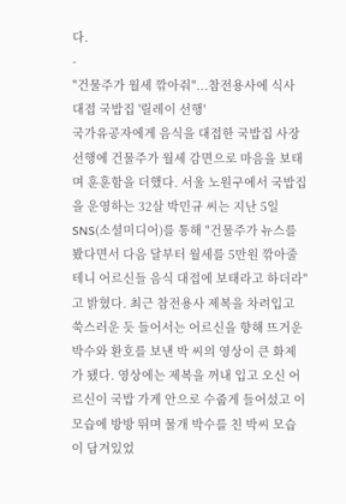다.
-
"건물주가 월세 깎아줘"...참전용사에 식사 대접 국밥집 '릴레이 선행'
국가유공자에게 음식을 대접한 국밥집 사장 선행에 건물주가 월세 감면으로 마음을 보태며 훈훈함을 더했다. 서울 노원구에서 국밥집을 운영하는 32살 박민규 씨는 지난 5일 SNS(소셜미디어)를 통해 "건물주가 뉴스를 봤다면서 다음 달부터 월세를 5만원 깎아줄 테니 어르신들 음식 대접에 보태라고 하더라"고 밝혔다. 최근 참전용사 제복을 차려입고 쑥스러운 듯 들어서는 어르신을 향해 뜨거운 박수와 환호를 보낸 박 씨의 영상이 큰 화제가 됐다. 영상에는 제복을 꺼내 입고 오신 어르신이 국밥 가게 안으로 수줍게 들어섰고 이 모습에 방방 뛰며 물개 박수를 친 박씨 모습이 담겨있었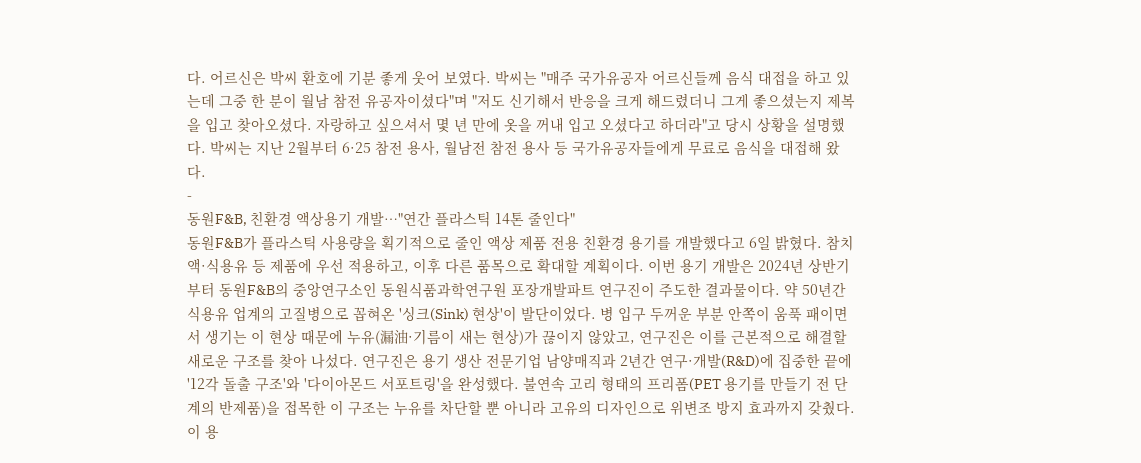다. 어르신은 박씨 환호에 기분 좋게 웃어 보였다. 박씨는 "매주 국가유공자 어르신들께 음식 대접을 하고 있는데 그중 한 분이 월남 참전 유공자이셨다"며 "저도 신기해서 반응을 크게 해드렸더니 그게 좋으셨는지 제복을 입고 찾아오셨다. 자랑하고 싶으셔서 몇 년 만에 옷을 꺼내 입고 오셨다고 하더라"고 당시 상황을 설명했다. 박씨는 지난 2월부터 6·25 참전 용사, 월남전 참전 용사 등 국가유공자들에게 무료로 음식을 대접해 왔다.
-
동원F&B, 친환경 액상용기 개발…"연간 플라스틱 14톤 줄인다"
동원F&B가 플라스틱 사용량을 획기적으로 줄인 액상 제품 전용 친환경 용기를 개발했다고 6일 밝혔다. 참치액·식용유 등 제품에 우선 적용하고, 이후 다른 품목으로 확대할 계획이다. 이번 용기 개발은 2024년 상반기부터 동원F&B의 중앙연구소인 동원식품과학연구원 포장개발파트 연구진이 주도한 결과물이다. 약 50년간 식용유 업계의 고질병으로 꼽혀온 '싱크(Sink) 현상'이 발단이었다. 병 입구 두꺼운 부분 안쪽이 움푹 패이면서 생기는 이 현상 때문에 누유(漏油·기름이 새는 현상)가 끊이지 않았고, 연구진은 이를 근본적으로 해결할 새로운 구조를 찾아 나섰다. 연구진은 용기 생산 전문기업 남양매직과 2년간 연구·개발(R&D)에 집중한 끝에 '12각 돌출 구조'와 '다이아몬드 서포트링'을 완성했다. 불연속 고리 형태의 프리폼(PET 용기를 만들기 전 단계의 반제품)을 접목한 이 구조는 누유를 차단할 뿐 아니라 고유의 디자인으로 위변조 방지 효과까지 갖췄다. 이 용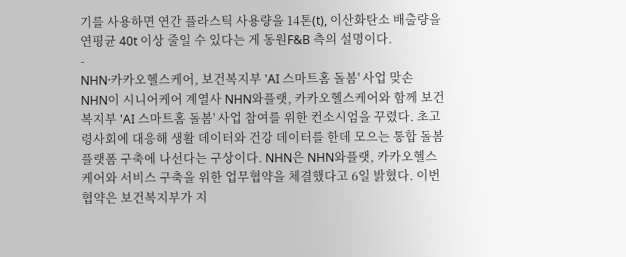기를 사용하면 연간 플라스틱 사용량을 14톤(t), 이산화탄소 배출량을 연평균 40t 이상 줄일 수 있다는 게 동원F&B 측의 설명이다.
-
NHN·카카오헬스케어, 보건복지부 'AI 스마트홈 돌봄' 사업 맞손
NHN이 시니어케어 계열사 NHN와플랫, 카카오헬스케어와 함께 보건복지부 'AI 스마트홈 돌봄' 사업 참여를 위한 컨소시엄을 꾸렸다. 초고령사회에 대응해 생활 데이터와 건강 데이터를 한데 모으는 통합 돌봄 플랫폼 구축에 나선다는 구상이다. NHN은 NHN와플랫, 카카오헬스케어와 서비스 구축을 위한 업무협약을 체결했다고 6일 밝혔다. 이번 협약은 보건복지부가 지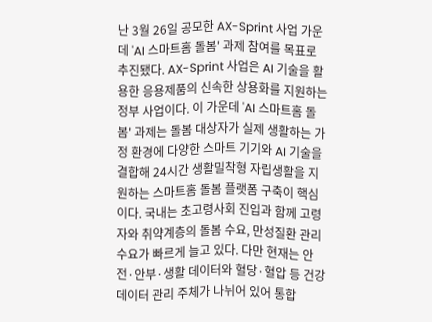난 3월 26일 공모한 AX-Sprint 사업 가운데 'AI 스마트홈 돌봄' 과제 참여를 목표로 추진됐다. AX-Sprint 사업은 AI 기술을 활용한 응용제품의 신속한 상용화를 지원하는 정부 사업이다. 이 가운데 'AI 스마트홈 돌봄' 과제는 돌봄 대상자가 실제 생활하는 가정 환경에 다양한 스마트 기기와 AI 기술을 결합해 24시간 생활밀착형 자립생활을 지원하는 스마트홈 돌봄 플랫폼 구축이 핵심이다. 국내는 초고령사회 진입과 함께 고령자와 취약계층의 돌봄 수요, 만성질환 관리 수요가 빠르게 늘고 있다. 다만 현재는 안전·안부·생활 데이터와 혈당·혈압 등 건강 데이터 관리 주체가 나뉘어 있어 통합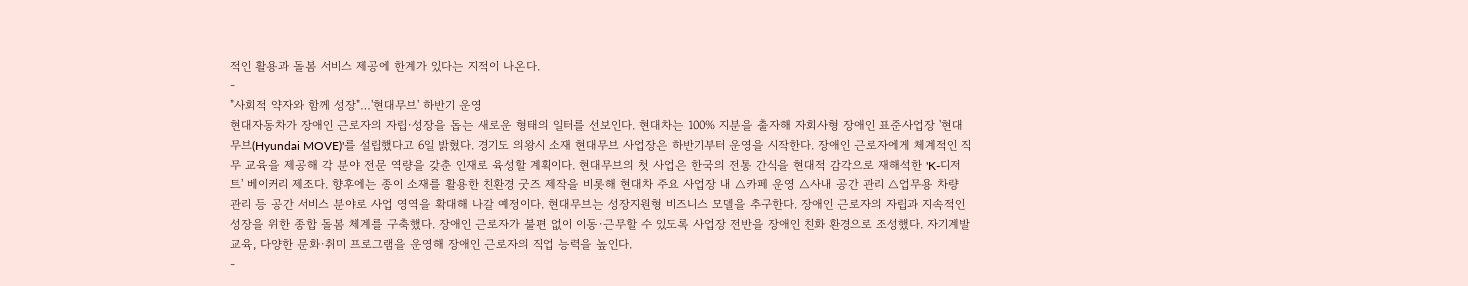적인 활용과 돌봄 서비스 제공에 한계가 있다는 지적이 나온다.
-
"사회적 약자와 함께 성장"…'현대무브' 하반기 운영
현대자동차가 장애인 근로자의 자립·성장을 돕는 새로운 형태의 일터를 선보인다. 현대차는 100% 지분을 출자해 자회사형 장애인 표준사업장 '현대무브(Hyundai MOVE)'를 설립했다고 6일 밝혔다. 경기도 의왕시 소재 현대무브 사업장은 하반기부터 운영을 시작한다. 장애인 근로자에게 체계적인 직무 교육을 제공해 각 분야 전문 역량을 갖춘 인재로 육성할 계획이다. 현대무브의 첫 사업은 한국의 전통 간식을 현대적 감각으로 재해석한 'K-디저트' 베이커리 제조다. 향후에는 종이 소재를 활용한 친환경 굿즈 제작을 비롯해 현대차 주요 사업장 내 △카페 운영 △사내 공간 관리 △업무용 차량 관리 등 공간 서비스 분야로 사업 영역을 확대해 나갈 예정이다. 현대무브는 성장지원형 비즈니스 모델을 추구한다. 장애인 근로자의 자립과 지속적인 성장을 위한 종합 돌봄 체계를 구축했다. 장애인 근로자가 불편 없이 이동·근무할 수 있도록 사업장 전반을 장애인 친화 환경으로 조성했다. 자기계발 교육, 다양한 문화·취미 프로그램을 운영해 장애인 근로자의 직업 능력을 높인다.
-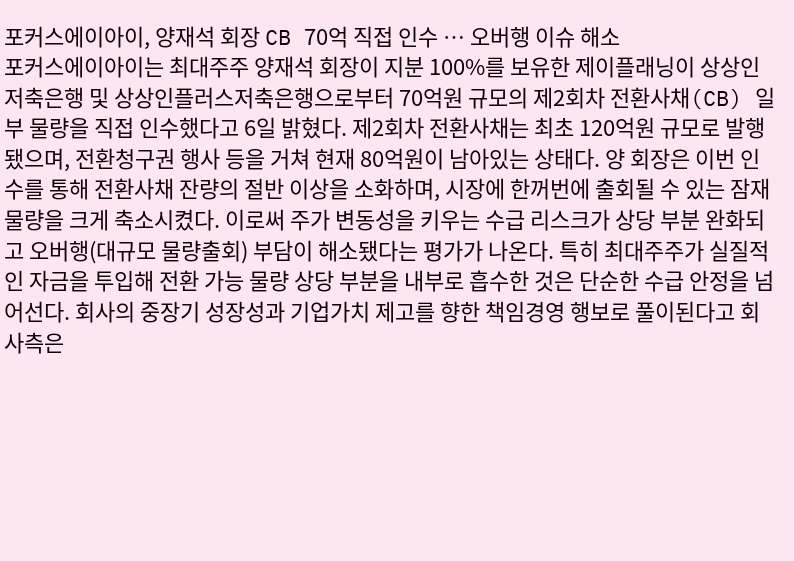포커스에이아이, 양재석 회장 CB 70억 직접 인수 … 오버행 이슈 해소
포커스에이아이는 최대주주 양재석 회장이 지분 100%를 보유한 제이플래닝이 상상인저축은행 및 상상인플러스저축은행으로부터 70억원 규모의 제2회차 전환사채(CB) 일부 물량을 직접 인수했다고 6일 밝혔다. 제2회차 전환사채는 최초 120억원 규모로 발행됐으며, 전환청구권 행사 등을 거쳐 현재 80억원이 남아있는 상태다. 양 회장은 이번 인수를 통해 전환사채 잔량의 절반 이상을 소화하며, 시장에 한꺼번에 출회될 수 있는 잠재 물량을 크게 축소시켰다. 이로써 주가 변동성을 키우는 수급 리스크가 상당 부분 완화되고 오버행(대규모 물량출회) 부담이 해소됐다는 평가가 나온다. 특히 최대주주가 실질적인 자금을 투입해 전환 가능 물량 상당 부분을 내부로 흡수한 것은 단순한 수급 안정을 넘어선다. 회사의 중장기 성장성과 기업가치 제고를 향한 책임경영 행보로 풀이된다고 회사측은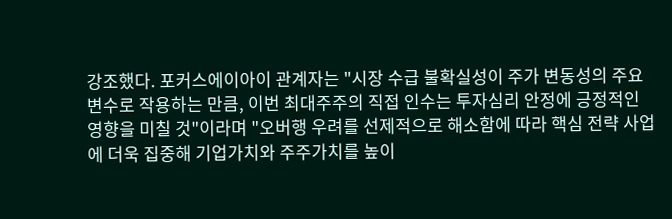강조했다. 포커스에이아이 관계자는 "시장 수급 불확실성이 주가 변동성의 주요 변수로 작용하는 만큼, 이번 최대주주의 직접 인수는 투자심리 안정에 긍정적인 영향을 미칠 것"이라며 "오버행 우려를 선제적으로 해소함에 따라 핵심 전략 사업에 더욱 집중해 기업가치와 주주가치를 높이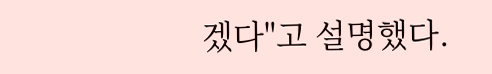겠다"고 설명했다.